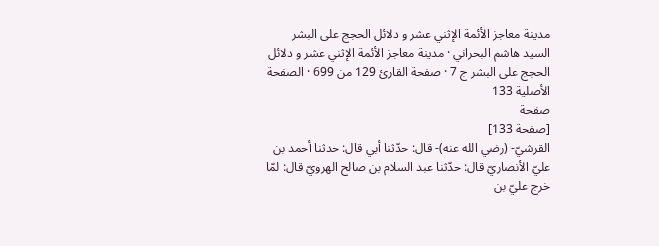مدينة معاجز الأئمة الإثني عشر و دلائل الحجج على البشر
السيد هاشم البحراني · مدينة معاجز الأئمة الإثني عشر و دلائل الحجج على البشر ج 7 · صفحة القارئ 129 من 699 · الصفحة الأصلية 133
صفحة
[صفحة 133]
القرشيّ- (رضي الله عنه)- قال: حدّثنا أبي قال: حدثنا أحمد بن عليّ الأنصاريّ قال: حدّثنا عبد السلام بن صالح الهرويّ قال: لمّا خرج عليّ بن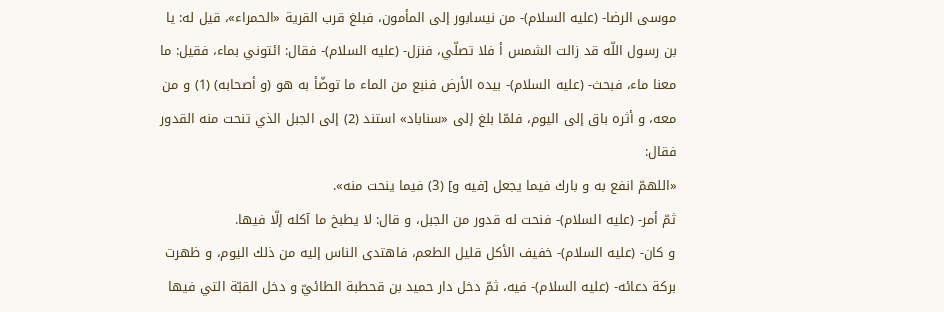موسى الرضا- (عليه السلام)- من نيسابور إلى المأمون، فبلغ قرب القرية «الحمراء»، قيل له: يا بن رسول اللّه قد زالت الشمس أ فلا تصلّي، فنزل- (عليه السلام)- فقال: ائتوني بماء، فقيل: ما معنا ماء، فبحث- (عليه السلام)- بيده الأرض فنبع من الماء ما توضّأ به هو (و أصحابه) (1) و من معه، و أثره باق إلى اليوم، فلمّا بلغ إلى «سناباد» استند (2) إلى الجبل الذي تنحت منه القدور فقال:
«اللهمّ انفع به و بارك فيما يجعل [فيه و] (3) فيما ينحت منه».
ثمّ أمر- (عليه السلام)- فنحت له قدور من الجبل، و قال: لا يطبخ ما آكله إلّا فيها.
و كان- (عليه السلام)- خفيف الأكل قليل الطعم، فاهتدى الناس إليه من ذلك اليوم، و ظهرت بركة دعائه- (عليه السلام)- فيه، ثمّ دخل دار حميد بن قحطبة الطائيّ و دخل القبّة التي فيها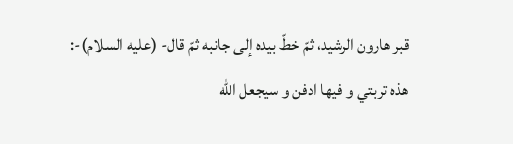قبر هارون الرشيد، ثمّ خطّ بيده إلى جانبه ثمّ قال- (عليه السلام)-:
هذه تربتي و فيها ادفن و سيجعل اللّه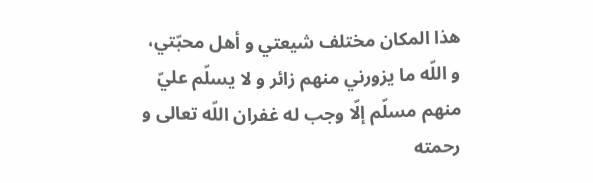هذا المكان مختلف شيعتي و أهل محبّتي، و اللّه ما يزورني منهم زائر و لا يسلّم عليّ منهم مسلّم إلّا وجب له غفران اللّه تعالى و رحمته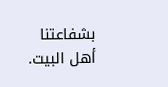بشفاعتنا أهل البيت.